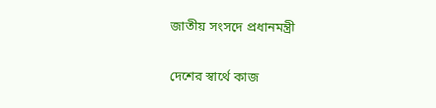জাতীয় সংসদে প্রধানমন্ত্রী

দেশের স্বার্থে কাজ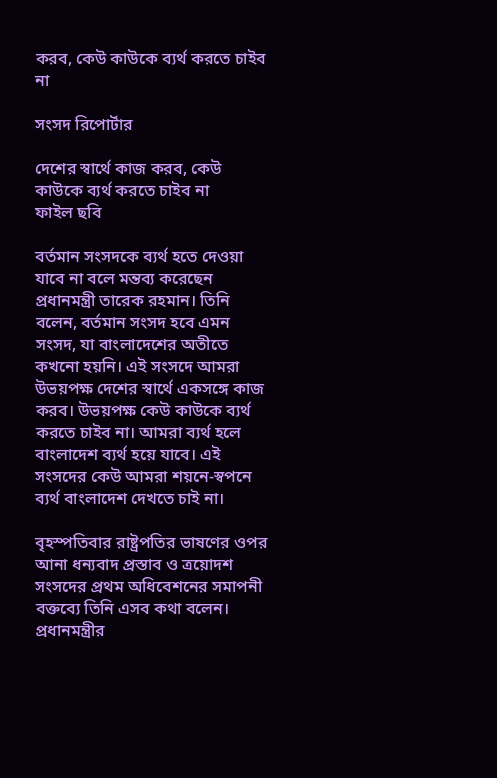করব, কেউ কাউকে ব্যর্থ করতে চাইব না

সংসদ রিপোর্টার

দেশের স্বার্থে কাজ করব, কেউ কাউকে ব্যর্থ করতে চাইব না
ফাইল ছবি

বর্তমান সংসদকে ব্যর্থ হতে দেওয়া যাবে না বলে মন্তব্য করেছেন প্রধানমন্ত্রী তারেক রহমান। তিনি বলেন, বর্তমান সংসদ হবে এমন সংসদ, যা বাংলাদেশের অতীতে কখনো হয়নি। এই সংসদে আমরা উভয়পক্ষ দেশের স্বার্থে একসঙ্গে কাজ করব। উভয়পক্ষ কেউ কাউকে ব্যর্থ করতে চাইব না। আমরা ব্যর্থ হলে বাংলাদেশ ব্যর্থ হয়ে যাবে। এই সংসদের কেউ আমরা শয়নে-স্বপনে ব্যর্থ বাংলাদেশ দেখতে চাই না।

বৃহস্পতিবার রাষ্ট্রপতির ভাষণের ওপর আনা ধন্যবাদ প্রস্তাব ও ত্রয়োদশ সংসদের প্রথম অধিবেশনের সমাপনী বক্তব্যে তিনি এসব কথা বলেন। প্রধানমন্ত্রীর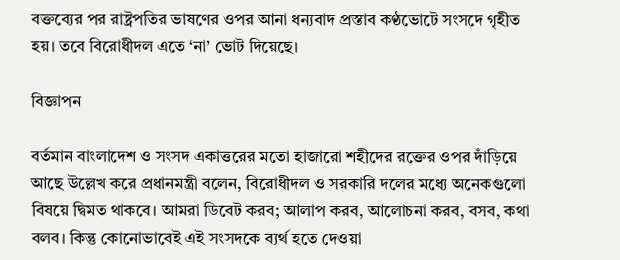বক্তব্যের পর রাষ্ট্রপতির ভাষণের ওপর আনা ধন্যবাদ প্রস্তাব কণ্ঠভোটে সংসদে গৃহীত হয়। তবে বিরোধীদল এতে ‘না’ ভোট দিয়েছে।

বিজ্ঞাপন

বর্তমান বাংলাদেশ ও সংসদ একাত্তরের মতো হাজারো শহীদের রক্তের ওপর দাঁড়িয়ে আছে উল্লেখ করে প্রধানমন্ত্রী বলেন, বিরোধীদল ও সরকারি দলের মধ্যে অনেকগুলো বিষয়ে দ্বিমত থাকবে। আমরা ডিবেট করব; আলাপ করব, আলোচনা করব, বসব, কথা বলব। কিন্তু কোনোভাবেই এই সংসদকে ব্যর্থ হতে দেওয়া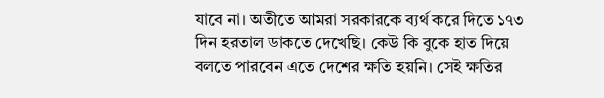যাবে না। অতীতে আমরা সরকারকে ব্যর্থ করে দিতে ১৭৩ দিন হরতাল ডাকতে দেখেছি। কেউ কি বুকে হাত দিয়ে বলতে পারবেন এতে দেশের ক্ষতি হয়নি। সেই ক্ষতির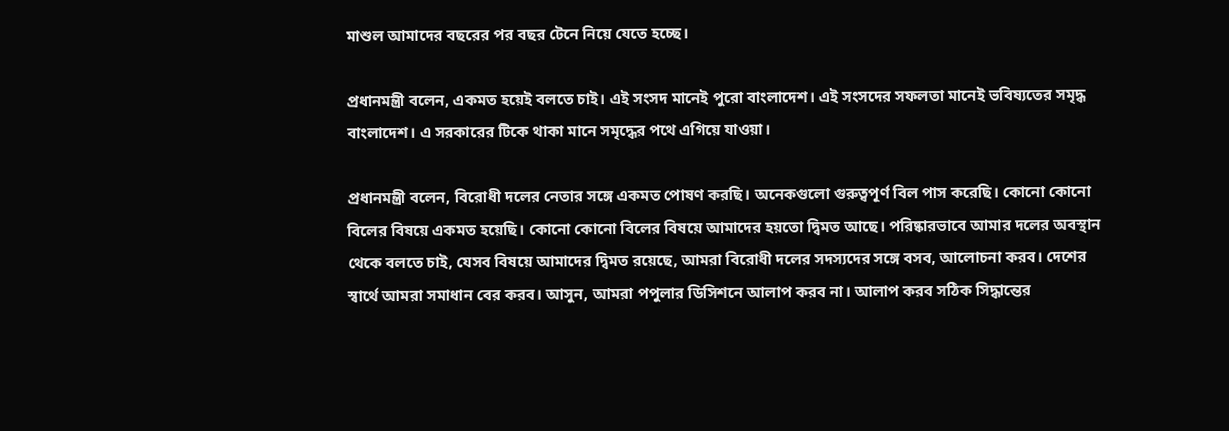মাশুল আমাদের বছরের পর বছর টেনে নিয়ে যেতে হচ্ছে।

প্রধানমন্ত্রী বলেন, একমত হয়েই বলতে চাই। এই সংসদ মানেই পুরো বাংলাদেশ। এই সংসদের সফলতা মানেই ভবিষ্যতের সমৃদ্ধ বাংলাদেশ। এ সরকারের টিকে থাকা মানে সমৃদ্ধের পথে এগিয়ে যাওয়া।

প্রধানমন্ত্রী বলেন, বিরোধী দলের নেতার সঙ্গে একমত পোষণ করছি। অনেকগুলো গুরুত্বপূর্ণ বিল পাস করেছি। কোনো কোনো বিলের বিষয়ে একমত হয়েছি। কোনো কোনো বিলের বিষয়ে আমাদের হয়তো দ্বিমত আছে। পরিষ্কারভাবে আমার দলের অবস্থান থেকে বলতে চাই, যেসব বিষয়ে আমাদের দ্বিমত রয়েছে, আমরা বিরোধী দলের সদস্যদের সঙ্গে বসব, আলোচনা করব। দেশের স্বার্থে আমরা সমাধান বের করব। আসুন, আমরা পপুলার ডিসিশনে আলাপ করব না। আলাপ করব সঠিক সিদ্ধান্তের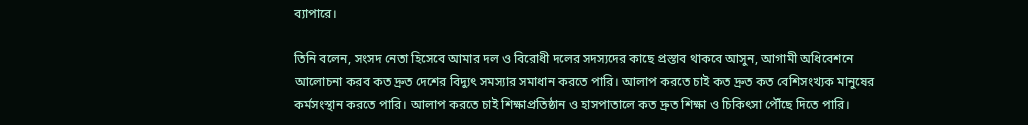ব্যাপারে।

তিনি বলেন, সংসদ নেতা হিসেবে আমার দল ও বিরোধী দলের সদস্যদের কাছে প্রস্তাব থাকবে আসুন, আগামী অধিবেশনে আলোচনা করব কত দ্রুত দেশের বিদ্যুৎ সমস্যার সমাধান করতে পারি। আলাপ করতে চাই কত দ্রুত কত বেশিসংখ্যক মানুষের কর্মসংস্থান করতে পারি। আলাপ করতে চাই শিক্ষাপ্রতিষ্ঠান ও হাসপাতালে কত দ্রুত শিক্ষা ও চিকিৎসা পৌঁছে দিতে পারি।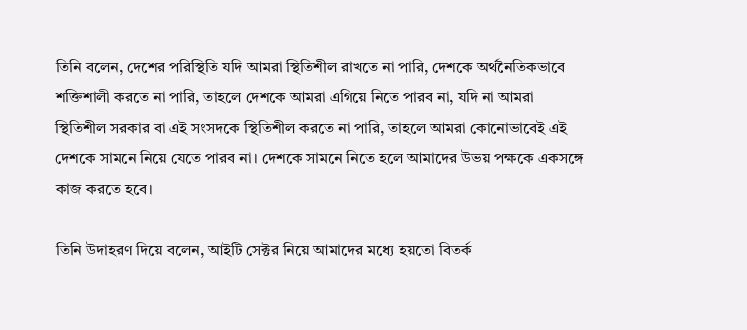তিনি বলেন, দেশের পরিস্থিতি যদি আমরা স্থিতিশীল রাখতে না পারি, দেশকে অর্থনৈতিকভাবে শক্তিশালী করতে না পারি, তাহলে দেশকে আমরা এগিয়ে নিতে পারব না, যদি না আমরা স্থিতিশীল সরকার বা এই সংসদকে স্থিতিশীল করতে না পারি, তাহলে আমরা কোনোভাবেই এই দেশকে সামনে নিয়ে যেতে পারব না। দেশকে সামনে নিতে হলে আমাদের উভয় পক্ষকে একসঙ্গে কাজ করতে হবে।

তিনি উদাহরণ দিয়ে বলেন, আইটি সেক্টর নিয়ে আমাদের মধ্যে হয়তো বিতর্ক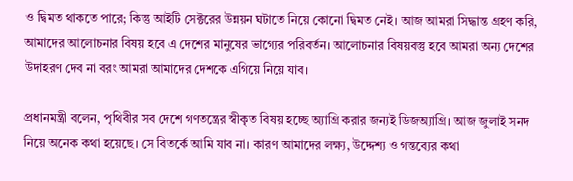ও দ্বিমত থাকতে পারে; কিন্তু আইটি সেক্টরের উন্নয়ন ঘটাতে নিয়ে কোনো দ্বিমত নেই। আজ আমরা সিদ্ধান্ত গ্রহণ করি, আমাদের আলোচনার বিষয় হবে এ দেশের মানুষের ভাগ্যের পরিবর্তন। আলোচনার বিষয়বস্তু হবে আমরা অন্য দেশের উদাহরণ দেব না বরং আমরা আমাদের দেশকে এগিয়ে নিয়ে যাব।

প্রধানমন্ত্রী বলেন, পৃথিবীর সব দেশে গণতন্ত্রের স্বীকৃত বিষয় হচ্ছে অ্যাগ্রি করার জন্যই ডিজঅ্যাগ্রি। আজ জুলাই সনদ নিয়ে অনেক কথা হয়েছে। সে বিতর্কে আমি যাব না। কারণ আমাদের লক্ষ্য, উদ্দেশ্য ও গন্তব্যের কথা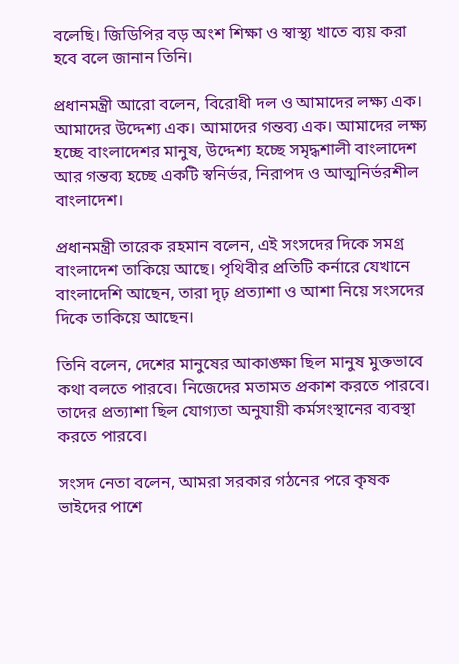বলেছি। জিডিপির বড় অংশ শিক্ষা ও স্বাস্থ্য খাতে ব্যয় করা হবে বলে জানান তিনি।

প্রধানমন্ত্রী আরো বলেন, বিরোধী দল ও আমাদের লক্ষ্য এক। আমাদের উদ্দেশ্য এক। আমাদের গন্তব্য এক। আমাদের লক্ষ্য হচ্ছে বাংলাদেশর মানুষ, উদ্দেশ্য হচ্ছে সমৃদ্ধশালী বাংলাদেশ আর গন্তব্য হচ্ছে একটি স্বনির্ভর, নিরাপদ ও আত্মনির্ভরশীল বাংলাদেশ।

প্রধানমন্ত্রী তারেক রহমান বলেন, এই সংসদের দিকে সমগ্র বাংলাদেশ তাকিয়ে আছে। পৃথিবীর প্রতিটি কর্নারে যেখানে বাংলাদেশি আছেন, তারা দৃঢ় প্রত্যাশা ও আশা নিয়ে সংসদের দিকে তাকিয়ে আছেন।

তিনি বলেন, দেশের মানুষের আকাঙ্ক্ষা ছিল মানুষ মুক্তভাবে কথা বলতে পারবে। নিজেদের মতামত প্রকাশ করতে পারবে। তাদের প্রত্যাশা ছিল যোগ্যতা অনুযায়ী কর্মসংস্থানের ব্যবস্থা করতে পারবে।

সংসদ নেতা বলেন, আমরা সরকার গঠনের পরে কৃষক ভাইদের পাশে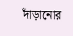দাঁড়ানোর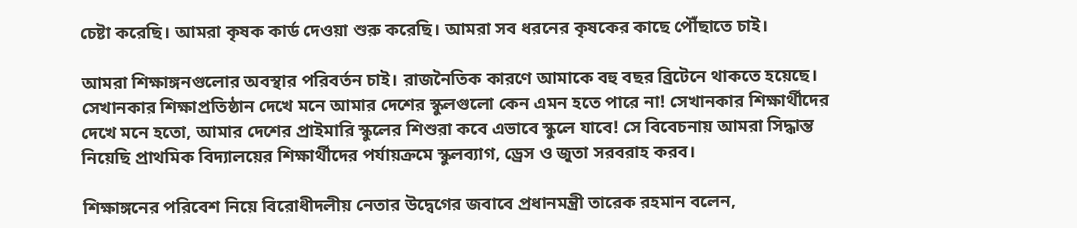চেষ্টা করেছি। আমরা কৃষক কার্ড দেওয়া শুরু করেছি। আমরা সব ধরনের কৃষকের কাছে পৌঁছাতে চাই।

আমরা শিক্ষাঙ্গনগুলোর অবস্থার পরিবর্তন চাই। রাজনৈতিক কারণে আমাকে বহু বছর ব্রিটেনে থাকতে হয়েছে। সেখানকার শিক্ষাপ্রতিষ্ঠান দেখে মনে আমার দেশের স্কুলগুলো কেন এমন হতে পারে না! সেখানকার শিক্ষার্থীদের দেখে মনে হতো, আমার দেশের প্রাইমারি স্কুলের শিশুরা কবে এভাবে স্কুলে যাবে! সে বিবেচনায় আমরা সিদ্ধান্ত নিয়েছি প্রাথমিক বিদ্যালয়ের শিক্ষার্থীদের পর্যায়ক্রমে স্কুলব্যাগ, ড্রেস ও জুতা সরবরাহ করব।

শিক্ষাঙ্গনের পরিবেশ নিয়ে বিরোধীদলীয় নেতার উদ্বেগের জবাবে প্রধানমন্ত্রী তারেক রহমান বলেন,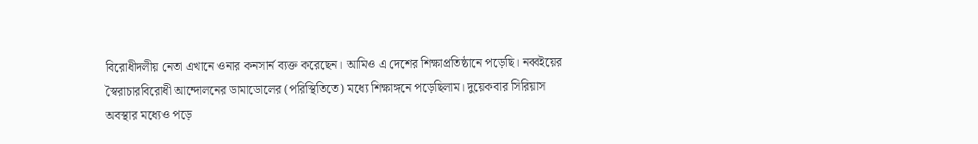বিরোধীদলীয় নেতা এখানে ওনার কনসার্ন ব্যক্ত করেছেন। আমিও এ দেশের শিক্ষাপ্রতিষ্ঠানে পড়েছি। নব্বইয়ের স্বৈরাচারবিরোধী আন্দোলনের ডামাডোলের (পরিস্থিতিতে) মধ্যে শিক্ষাঙ্গনে পড়েছিলাম। দুয়েকবার সিরিয়াস অবস্থার মধ্যেও পড়ে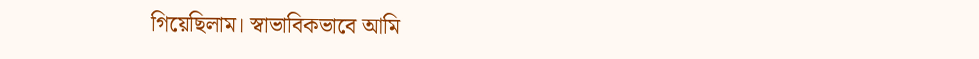গিয়েছিলাম। স্বাভাবিকভাবে আমি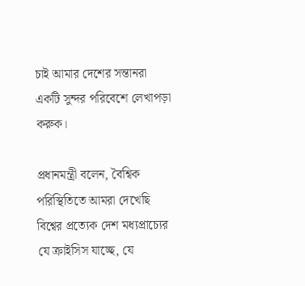চাই আমার দেশের সন্তানরা একটি সুন্দর পরিবেশে লেখাপড়া করুক।

প্রধানমন্ত্রী বলেন, বৈশ্বিক পরিস্থিতিতে আমরা দেখেছি বিশ্বের প্রত্যেক দেশ মধ্যপ্রাচ্যের যে ক্রাইসিস যাচ্ছে, যে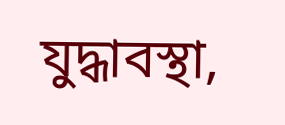যুদ্ধাবস্থা,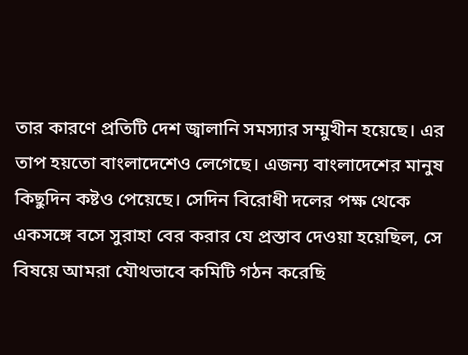তার কারণে প্রতিটি দেশ জ্বালানি সমস্যার সম্মুখীন হয়েছে। এর তাপ হয়তো বাংলাদেশেও লেগেছে। এজন্য বাংলাদেশের মানুষ কিছুদিন কষ্টও পেয়েছে। সেদিন বিরোধী দলের পক্ষ থেকে একসঙ্গে বসে সুরাহা বের করার যে প্রস্তাব দেওয়া হয়েছিল, সে বিষয়ে আমরা যৌথভাবে কমিটি গঠন করেছি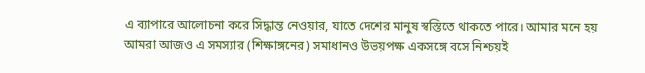এ ব্যাপারে আলোচনা করে সিদ্ধান্ত নেওয়ার, যাতে দেশের মানুষ স্বস্তিতে থাকতে পারে। আমার মনে হয় আমরা আজও এ সমস্যার (শিক্ষাঙ্গনের) সমাধানও উভয়পক্ষ একসঙ্গে বসে নিশ্চয়ই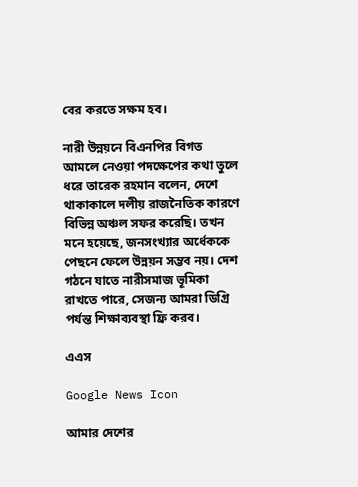বের করতে সক্ষম হব।

নারী উন্নয়নে বিএনপির বিগত আমলে নেওয়া পদক্ষেপের কথা তুলে ধরে তারেক রহমান বলেন, দেশে থাকাকালে দলীয় রাজনৈতিক কারণে বিভিন্ন অঞ্চল সফর করেছি। তখন মনে হয়েছে, জনসংখ্যার অর্ধেককে পেছনে ফেলে উন্নয়ন সম্ভব নয়। দেশ গঠনে যাতে নারীসমাজ ভূমিকা রাখতে পারে, সেজন্য আমরা ডিগ্রি পর্যন্ত শিক্ষাব্যবস্থা ফ্রি করব।

এএস

Google News Icon

আমার দেশের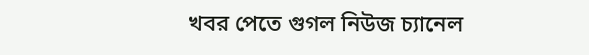খবর পেতে গুগল নিউজ চ্যানেল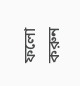ফলো করুন